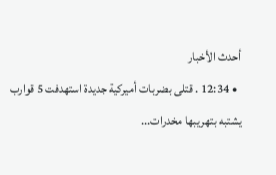أحدث الأخبار
  • 12:34 . قتلى بضربات أميركية جديدة استهدفت 5 قوارب يشتبه بتهريبها مخدرات...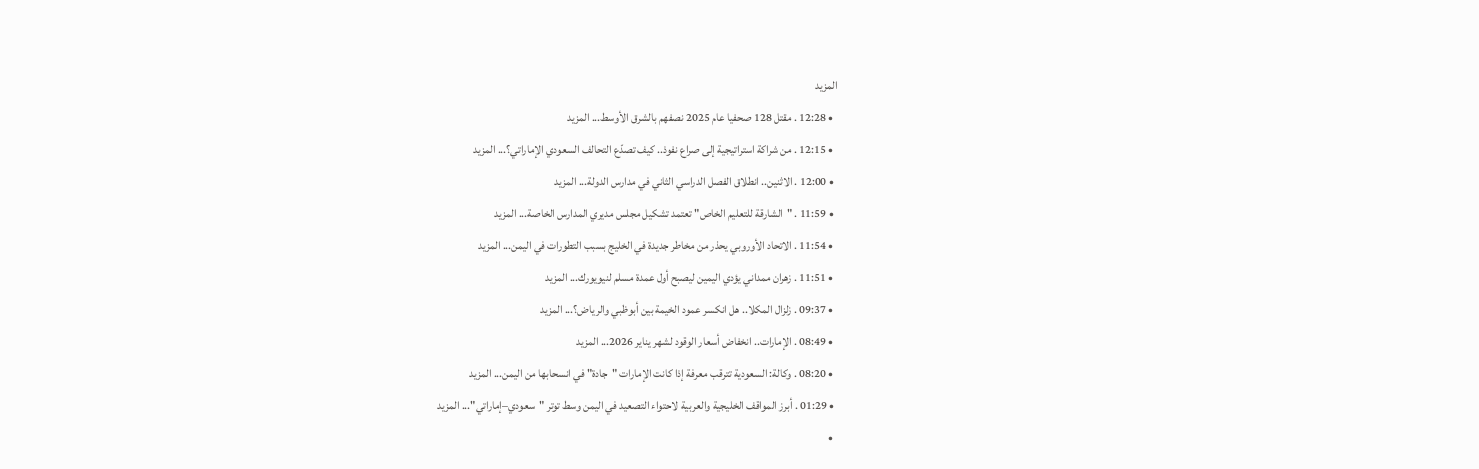المزيد
  • 12:28 . مقتل 128 صحفيا عام 2025 نصفهم بالشرق الأوسط... المزيد
  • 12:15 . من شراكة استراتيجية إلى صراع نفوذ.. كيف تصدّع التحالف السعودي الإماراتي؟... المزيد
  • 12:00 . الاثنين.. انطلاق الفصل الدراسي الثاني في مدارس الدولة... المزيد
  • 11:59 . "الشارقة للتعليم الخاص" تعتمد تشكيل مجلس مديري المدارس الخاصة... المزيد
  • 11:54 . الاتحاد الأوروبي يحذر من مخاطر جديدة في الخليج بسبب التطورات في اليمن... المزيد
  • 11:51 . زهران ممداني يؤدي اليمين ليصبح أول عمدة مسلم لنيويورك... المزيد
  • 09:37 . زلزال المكلا.. هل انكسر عمود الخيمة بين أبوظبي والرياض؟... المزيد
  • 08:49 . الإمارات.. انخفاض أسعار الوقود لشهر يناير 2026... المزيد
  • 08:20 . وكالة: السعودية تترقب معرفة إذا كانت الإمارات "جادة" في انسحابها من اليمن... المزيد
  • 01:29 . أبرز المواقف الخليجية والعربية لاحتواء التصعيد في اليمن وسط توتر "سعودي–إماراتي"... المزيد
  •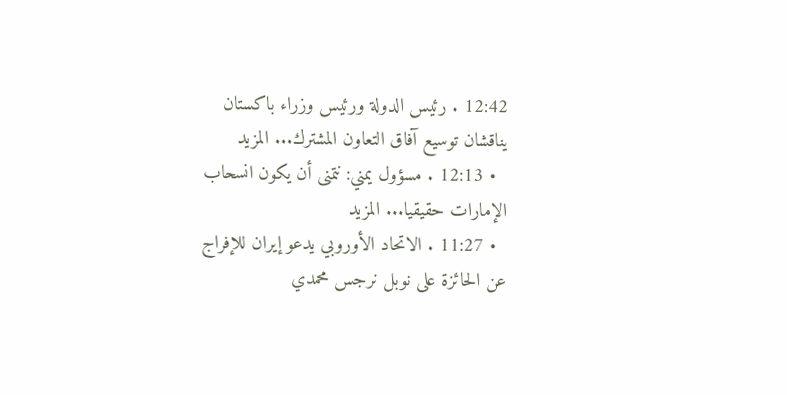12:42 . رئيس الدولة ورئيس وزراء باكستان يناقشان توسيع آفاق التعاون المشترك... المزيد
  • 12:13 . مسؤول يمني: نتمنى أن يكون انسحاب الإمارات حقيقيا... المزيد
  • 11:27 . الاتحاد الأوروبي يدعو إيران للإفراج عن الحائزة على نوبل نرجس محمدي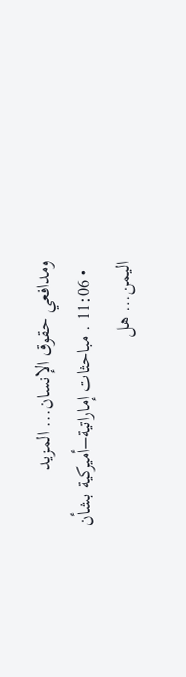ومدافعي حقوق الإنسان... المزيد
  • 11:06 . مباحثات إماراتية–أميركية بشأن اليمن… هل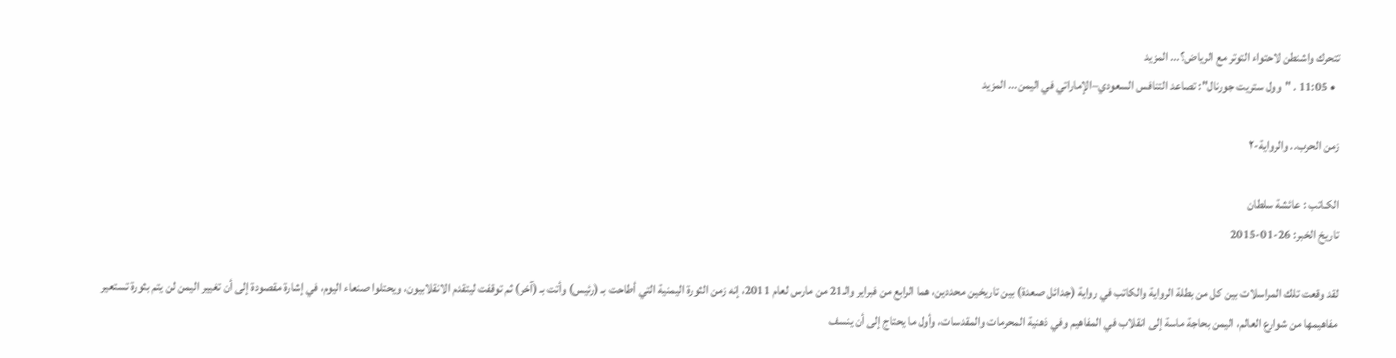تتحرك واشنطن لاحتواء التوتر مع الرياض؟... المزيد
  • 11:05 . "وول ستريت جورنال": تصاعد التنافس السعودي–الإماراتي في اليمن... المزيد

زمن الحرب.. والرواية-٢

الكـاتب : عائشة سلطان
تاريخ الخبر: 26-01-2015

لقد وقعت تلك المراسلات بين كل من بطلة الرواية والكاتب في رواية (جدائل صعدة) بين تاريخين محددين، هما الرابع من فبراير والـ21 من مارس لعام 2011، إنه زمن الثورة اليمنية التي أطاحت بـ (رئيس) وأتت بـ (آخر) ثم توقفت ليتقدم الانقلابيون، ويحتلوا صنعاء اليوم، في إشارة مقصودة إلى أن تغيير اليمن لن يتم بثورة تستعير مفاهيمها من شوارع العالم، اليمن بحاجة ماسة إلى انقلاب في المفاهيم وفي ذهنية المحرمات والمقدسات، وأول ما يحتاج إلى أن ينسف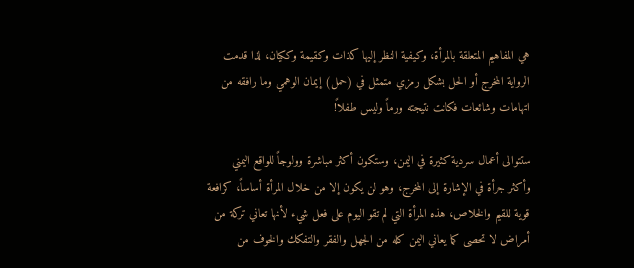هي المفاهيم المتعلقة بالمرأة، وكيفية النظر إليها كذات وكقيمة وككيان، لذا قدمت الرواية المخرج أو الحل بشكل رمزي متمثل في (حمل) إيمان الوهمي وما رافقه من اتهامات وشائعات فكانت نتيجته ورماً وليس طفلاً!

ستتوالى أعمال سردية كثيرة في اليمن، وستكون أكثر مباشرة وولوجاً للواقع اليمني وأكثر جرأة في الإشارة إلى المخرج، وهو لن يكون إلا من خلال المرأة أساساً، كرافعة قوية للقيم والخلاص، هذه المرأة التي لم تقو اليوم على فعل شيء لأنها تعاني تركة من أمراض لا تحصى كما يعاني اليمن كله من الجهل والفقر والتفكك والخوف من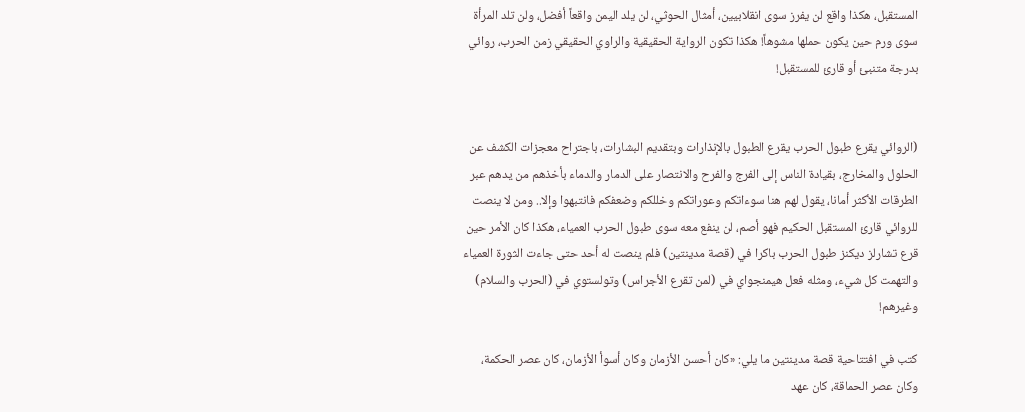المستقبل، هكذا واقع لن يفرز سوى انقلابيين، أمثال الحوثي، لن يلد اليمن واقعاً أفضل، ولن تلد المرأة سوى ورم حين يكون حملها مشوهاً! هكذا تكون الرواية الحقيقية والراوي الحقيقي زمن الحرب، روائي بدرجة متنبئ أو قارئ للمستقبل!


(الروائي يقرع طبول الحرب يقرع الطبول بالإنذارات وبتقديم البشارات، باجتراح معجزات الكشف عن الحلول والمخارج، بقيادة الناس إلى الفرج والفرح والانتصار على الدمار والدماء بأخذهم من يدهم عبر الطرقات الأكثر أمانا، يقول لهم هنا سوءاتكم وعوراتكم وخللكم وضعفكم فانتبهوا وإلا.. ومن لا ينصت للروائي قارئ المستقبل الحكيم فهو أصم، لن ينفع معه سوى طبول الحرب العمياء، هكذا كان الأمر حين قرع تشارلز ديكنز طبول الحرب باكرا في (قصة مدينتين) فلم ينصت له أحد حتى جاءت الثورة العمياء والتهمت كل شيء، ومثله فعل هيمنجواي في (لمن تقرع الأجراس) وتولستوي في (الحرب والسلام) وغيرهم!

كتب في افتتاحية قصة مدينتين ما يلي: «كان أحسن الأزمان وكان أسوأ الأزمان، كان عصر الحكمة، وكان عصر الحماقة، كان عهد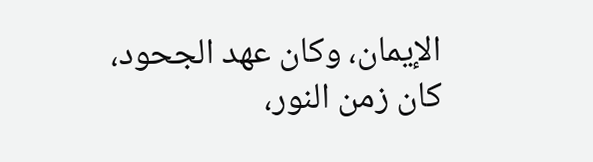الإيمان، وكان عهد الجحود، كان زمن النور،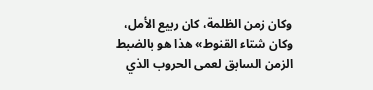وكان زمن الظلمة، كان ربيع الأمل، وكان شتاء القنوط» هذا هو بالضبط الزمن السابق لعمى الحروب الذي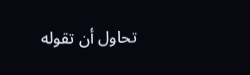تحاول أن تقوله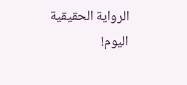الرواية الحقيقية اليوم!